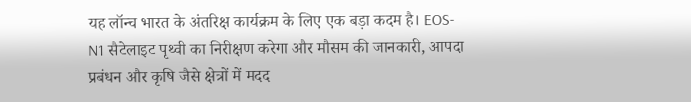यह लॉन्च भारत के अंतरिक्ष कार्यक्रम के लिए एक बड़ा कदम है। EOS-N1 सैटेलाइट पृथ्वी का निरीक्षण करेगा और मौसम की जानकारी, आपदा प्रबंधन और कृषि जैसे क्षेत्रों में मदद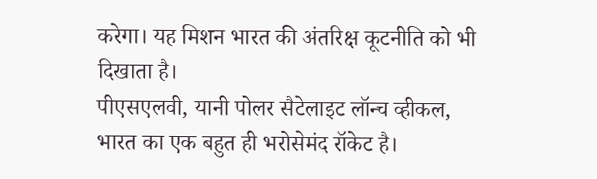करेगा। यह मिशन भारत की अंतरिक्ष कूटनीति को भी दिखाता है।
पीएसएलवी, यानी पोलर सैटेलाइट लॉन्च व्हीकल, भारत का एक बहुत ही भरोसेमंद रॉकेट है।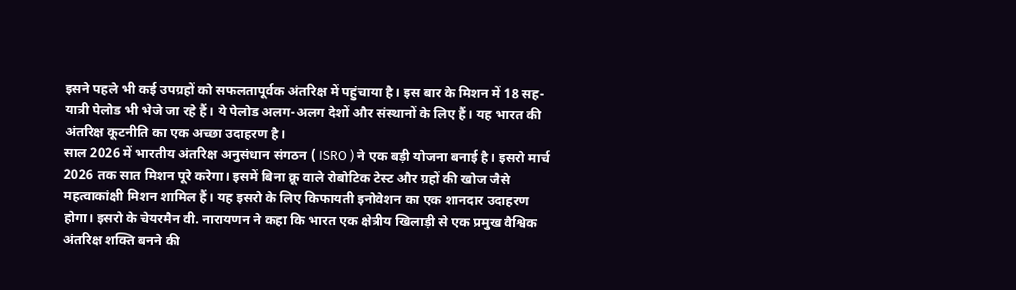इसने पहले भी कई उपग्रहों को सफलतापूर्वक अंतरिक्ष में पहुंचाया है। इस बार के मिशन में 18 सह-यात्री पेलोड भी भेजे जा रहे हैं। ये पेलोड अलग-अलग देशों और संस्थानों के लिए हैं। यह भारत की अंतरिक्ष कूटनीति का एक अच्छा उदाहरण है।
साल 2026 में भारतीय अंतरिक्ष अनुसंधान संगठन ( ISRO ) ने एक बड़ी योजना बनाई है। इसरो मार्च 2026 तक सात मिशन पूरे करेगा। इसमें बिना क्रू वाले रोबोटिक टेस्ट और ग्रहों की खोज जैसे महत्वाकांक्षी मिशन शामिल हैं। यह इसरो के लिए किफायती इनोवेशन का एक शानदार उदाहरण होगा। इसरो के चेयरमैन वी. नारायणन ने कहा कि भारत एक क्षेत्रीय खिलाड़ी से एक प्रमुख वैश्विक अंतरिक्ष शक्ति बनने की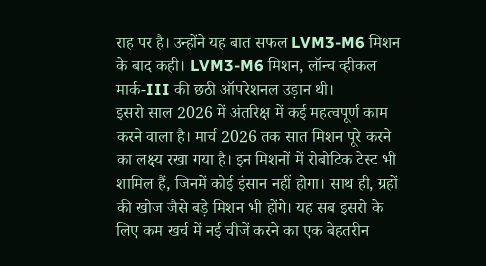राह पर है। उन्होंने यह बात सफल LVM3-M6 मिशन के बाद कही। LVM3-M6 मिशन, लॉन्च व्हीकल मार्क-III की छठी ऑपरेशनल उड़ान थी।
इसरो साल 2026 में अंतरिक्ष में कई महत्वपूर्ण काम करने वाला है। मार्च 2026 तक सात मिशन पूरे करने का लक्ष्य रखा गया है। इन मिशनों में रोबोटिक टेस्ट भी शामिल हैं, जिनमें कोई इंसान नहीं होगा। साथ ही, ग्रहों की खोज जैसे बड़े मिशन भी होंगे। यह सब इसरो के लिए कम खर्च में नई चीजें करने का एक बेहतरीन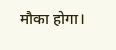मौका होगा।